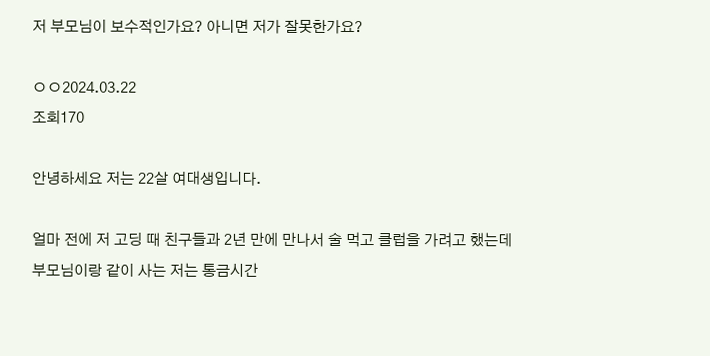저 부모님이 보수적인가요? 아니면 저가 잘못한가요?

ㅇㅇ2024.03.22
조회170

안녕하세요 저는 22살 여대생입니다.

얼마 전에 저 고딩 때 친구들과 2년 만에 만나서 술 먹고 클럽을 가려고 했는데 부모님이랑 같이 사는 저는 통금시간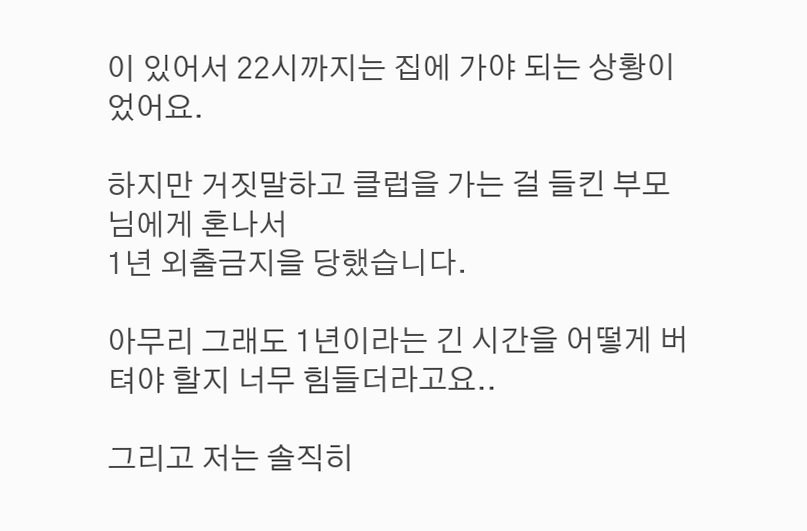이 있어서 22시까지는 집에 가야 되는 상황이었어요.

하지만 거짓말하고 클럽을 가는 걸 들킨 부모님에게 혼나서
1년 외출금지을 당했습니다.

아무리 그래도 1년이라는 긴 시간을 어떻게 버텨야 할지 너무 힘들더라고요..

그리고 저는 솔직히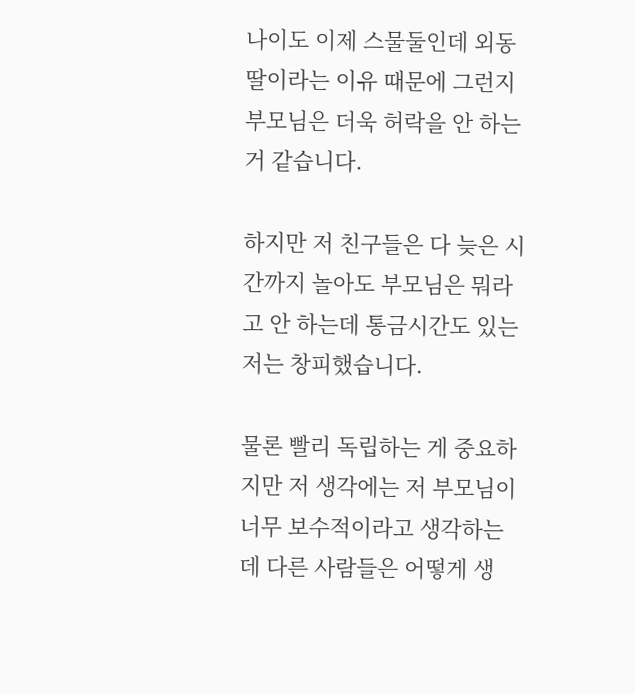나이도 이제 스물둘인데 외동딸이라는 이유 때문에 그런지 부모님은 더욱 허락을 안 하는 거 같습니다.

하지만 저 친구들은 다 늦은 시간까지 놀아도 부모님은 뭐라고 안 하는데 통금시간도 있는 저는 창피했습니다.

물론 빨리 독립하는 게 중요하지만 저 생각에는 저 부모님이
너무 보수적이라고 생각하는데 다른 사람들은 어떻게 생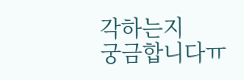각하는지
궁금합니다ㅠ